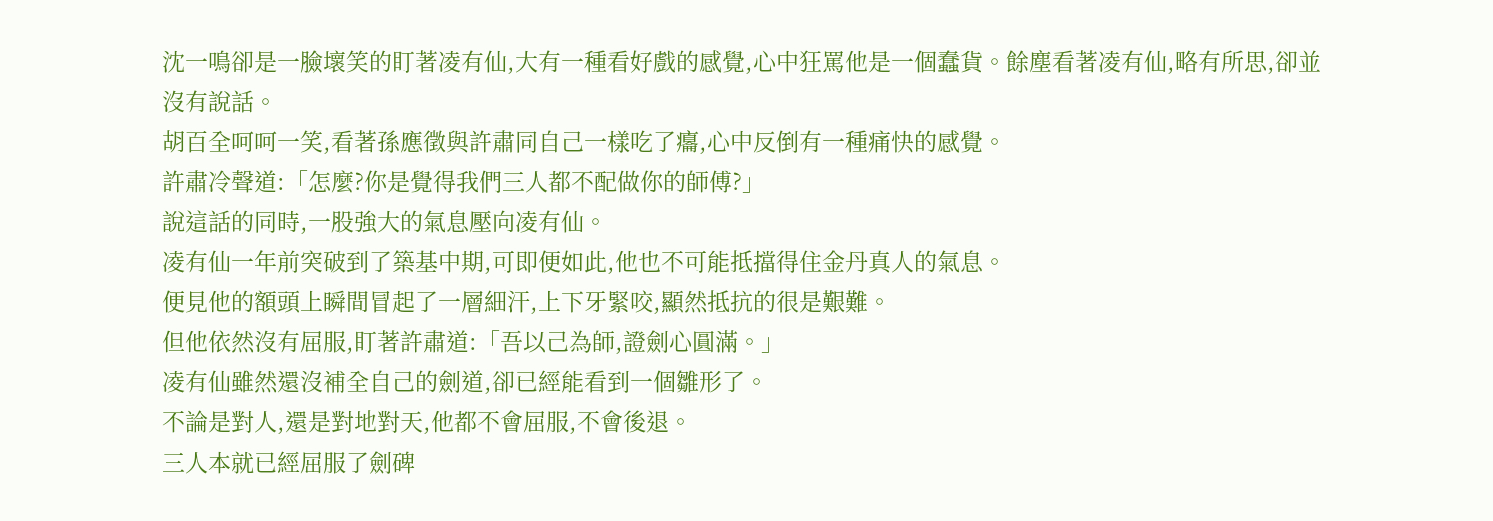沈一鳴卻是一臉壞笑的盯著凌有仙,大有一種看好戲的感覺,心中狂罵他是一個蠢貨。餘塵看著凌有仙,略有所思,卻並沒有說話。
胡百全呵呵一笑,看著孫應徵與許肅同自己一樣吃了癟,心中反倒有一種痛快的感覺。
許肅冷聲道:「怎麼?你是覺得我們三人都不配做你的師傅?」
說這話的同時,一股強大的氣息壓向凌有仙。
凌有仙一年前突破到了築基中期,可即便如此,他也不可能抵擋得住金丹真人的氣息。
便見他的額頭上瞬間冒起了一層細汗,上下牙緊咬,顯然抵抗的很是艱難。
但他依然沒有屈服,盯著許肅道:「吾以己為師,證劍心圓滿。」
凌有仙雖然還沒補全自己的劍道,卻已經能看到一個雛形了。
不論是對人,還是對地對天,他都不會屈服,不會後退。
三人本就已經屈服了劍碑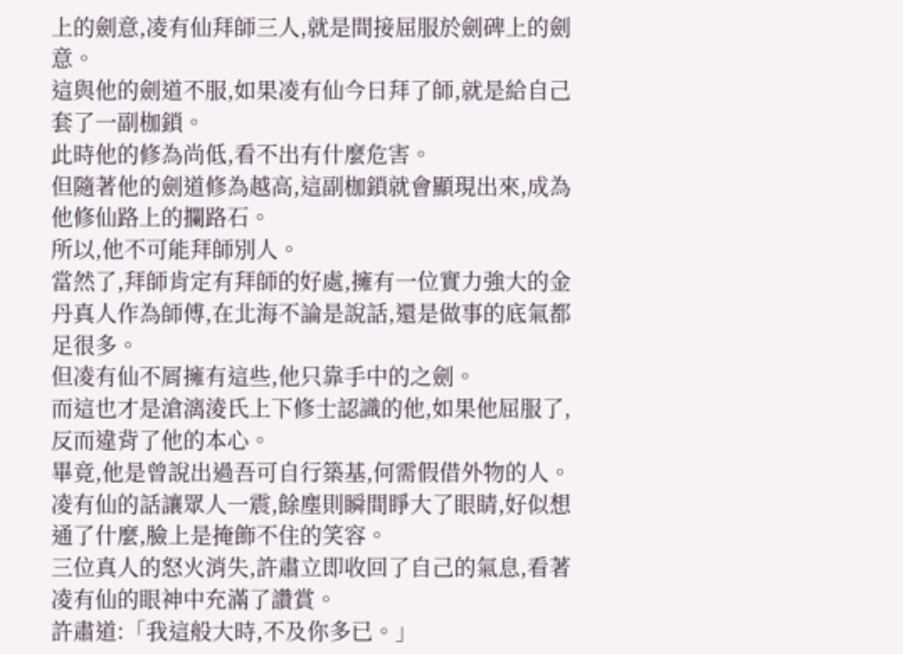上的劍意,凌有仙拜師三人,就是間接屈服於劍碑上的劍意。
這與他的劍道不服,如果凌有仙今日拜了師,就是給自己套了一副枷鎖。
此時他的修為尚低,看不出有什麼危害。
但隨著他的劍道修為越高,這副枷鎖就會顯現出來,成為他修仙路上的攔路石。
所以,他不可能拜師別人。
當然了,拜師肯定有拜師的好處,擁有一位實力強大的金丹真人作為師傅,在北海不論是說話,還是做事的底氣都足很多。
但凌有仙不屑擁有這些,他只靠手中的之劍。
而這也才是滄漓淩氏上下修士認識的他,如果他屈服了,反而違背了他的本心。
畢竟,他是曾說出過吾可自行築基,何需假借外物的人。
凌有仙的話讓眾人一震,餘塵則瞬間睜大了眼睛,好似想通了什麼,臉上是掩飾不住的笑容。
三位真人的怒火消失,許肅立即收回了自己的氣息,看著凌有仙的眼神中充滿了讚賞。
許肅道:「我這般大時,不及你多已。」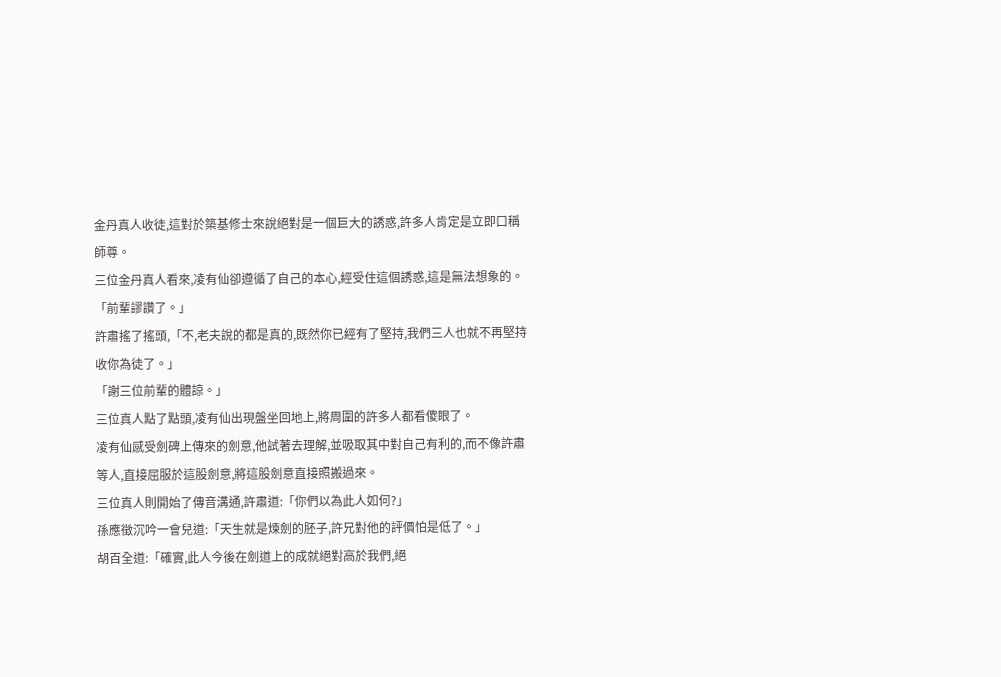金丹真人收徒,這對於築基修士來說絕對是一個巨大的誘惑,許多人肯定是立即口稱師尊。
三位金丹真人看來,凌有仙卻遵循了自己的本心,經受住這個誘惑,這是無法想象的。
「前輩謬讚了。」
許肅搖了搖頭,「不,老夫說的都是真的,既然你已經有了堅持,我們三人也就不再堅持收你為徒了。」
「謝三位前輩的體諒。」
三位真人點了點頭,凌有仙出現盤坐回地上,將周圍的許多人都看傻眼了。
凌有仙感受劍碑上傳來的劍意,他試著去理解,並吸取其中對自己有利的,而不像許肅等人,直接屈服於這股劍意,將這股劍意直接照搬過來。
三位真人則開始了傳音溝通,許肅道:「你們以為此人如何?」
孫應徵沉吟一會兒道:「天生就是煉劍的胚子,許兄對他的評價怕是低了。」
胡百全道:「確實,此人今後在劍道上的成就絕對高於我們,絕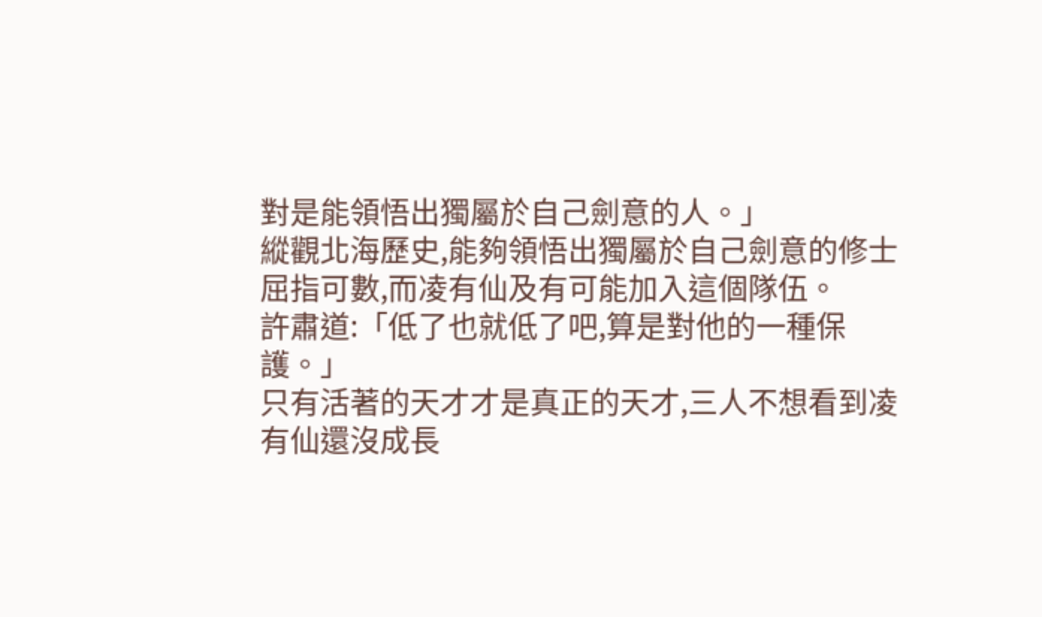對是能領悟出獨屬於自己劍意的人。」
縱觀北海歷史,能夠領悟出獨屬於自己劍意的修士屈指可數,而凌有仙及有可能加入這個隊伍。
許肅道:「低了也就低了吧,算是對他的一種保護。」
只有活著的天才才是真正的天才,三人不想看到凌有仙還沒成長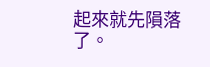起來就先隕落了。